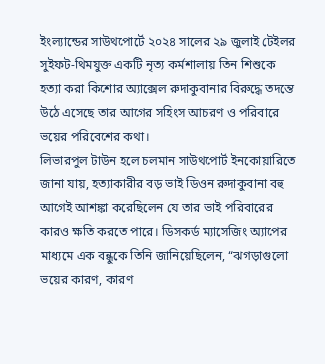ইংল্যান্ডের সাউথপোর্টে ২০২৪ সালের ২৯ জুলাই টেইলর সুইফট-থিমযুক্ত একটি নৃত্য কর্মশালায় তিন শিশুকে হত্যা করা কিশোর অ্যাক্সেল রুদাকুবানার বিরুদ্ধে তদন্তে উঠে এসেছে তার আগের সহিংস আচরণ ও পরিবারে ভয়ের পরিবেশের কথা।
লিভারপুল টাউন হলে চলমান সাউথপোর্ট ইনকোয়ারিতে জানা যায়, হত্যাকারীর বড় ভাই ডিওন রুদাকুবানা বহু আগেই আশঙ্কা করেছিলেন যে তার ভাই পরিবারের কারও ক্ষতি করতে পারে। ডিসকর্ড ম্যাসেজিং অ্যাপের মাধ্যমে এক বন্ধুকে তিনি জানিয়েছিলেন, “ঝগড়াগুলো ভয়ের কারণ, কারণ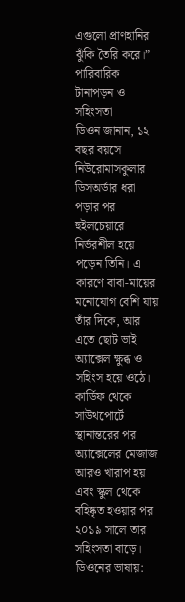এগুলো প্রাণহানির ঝুঁকি তৈরি করে।”
পারিবারিক টানাপড়ন ও সহিংসতা
ডিওন জানান, ১২ বছর বয়সে নিউরোমাসকুলার ডিসঅর্ডার ধরা পড়ার পর হুইলচেয়ারে নির্ভরশীল হয়ে পড়েন তিনি। এ কারণে বাবা-মায়ের মনোযোগ বেশি যায় তাঁর দিকে, আর এতে ছোট ভাই অ্যাক্সেল ক্ষুব্ধ ও সহিংস হয়ে ওঠে।
কার্ডিফ থেকে সাউথপোর্টে স্থানান্তরের পর অ্যাক্সেলের মেজাজ আরও খারাপ হয় এবং স্কুল থেকে বহিষ্কৃত হওয়ার পর ২০১৯ সালে তার সহিংসতা বাড়ে। ডিওনের ভাষায়: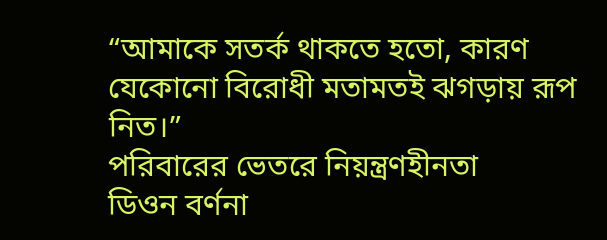“আমাকে সতর্ক থাকতে হতো, কারণ যেকোনো বিরোধী মতামতই ঝগড়ায় রূপ নিত।”
পরিবারের ভেতরে নিয়ন্ত্রণহীনতা
ডিওন বর্ণনা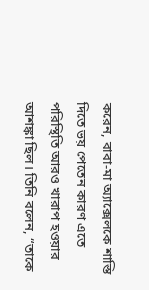করেন, বাবা-মা অ্যাক্সেলকে শাস্তি দিতে ভয় পেতেন কারণ এতে পরিস্থিতি আরও খারাপ হওয়ার আশঙ্কা ছিল। তিনি বলেন, “তাকে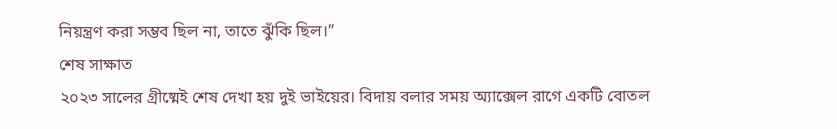নিয়ন্ত্রণ করা সম্ভব ছিল না, তাতে ঝুঁকি ছিল।”
শেষ সাক্ষাত
২০২৩ সালের গ্রীষ্মেই শেষ দেখা হয় দুই ভাইয়ের। বিদায় বলার সময় অ্যাক্সেল রাগে একটি বোতল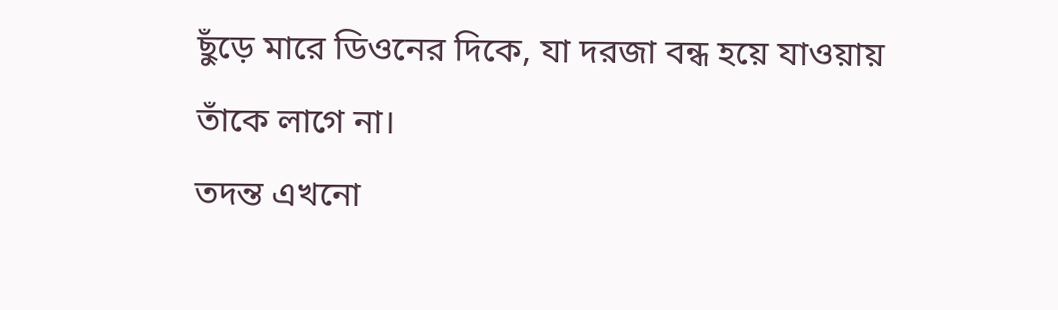ছুঁড়ে মারে ডিওনের দিকে, যা দরজা বন্ধ হয়ে যাওয়ায় তাঁকে লাগে না।
তদন্ত এখনো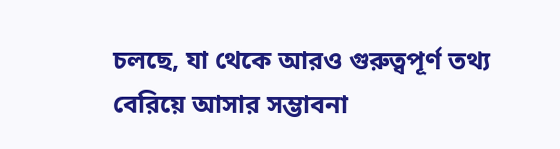চলছে, যা থেকে আরও গুরুত্বপূর্ণ তথ্য বেরিয়ে আসার সম্ভাবনা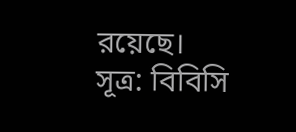রয়েছে।
সূত্র: বিবিসি